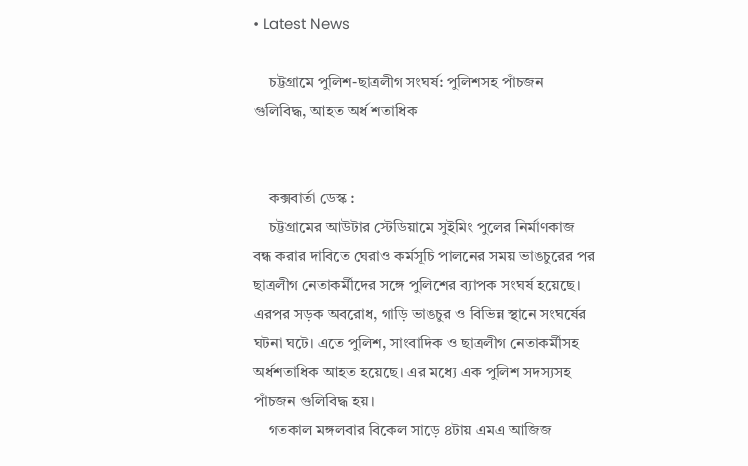• Latest News

    চট্টগ্রামে পুলিশ-ছাত্রলীগ সংঘর্ষ: পুলিশসহ পাঁচজন গুলিবিদ্ধ, আহত অর্ধ শতাধিক


    কক্সবার্তা ডেস্ক :
    চট্টগ্রামের আউটার স্টেডিয়ামে সুইমিং পুলের নির্মাণকাজ বন্ধ করার দাবিতে ঘেরাও কর্মসূচি পালনের সময় ভাঙচুরের পর ছাত্রলীগ নেতাকর্মীদের সঙ্গে পুলিশের ব্যাপক সংঘর্ষ হয়েছে। এরপর সড়ক অবরোধ, গাড়ি ভাঙচুর ও বিভিন্ন স্থানে সংঘর্ষের ঘটনা ঘটে। এতে পুলিশ, সাংবাদিক ও ছাত্রলীগ নেতাকর্মীসহ অর্ধশতাধিক আহত হয়েছে। এর মধ্যে এক পুলিশ সদস্যসহ পাঁচজন গুলিবিদ্ধ হয়।
    গতকাল মঙ্গলবার বিকেল সাড়ে ৪টায় এমএ আজিজ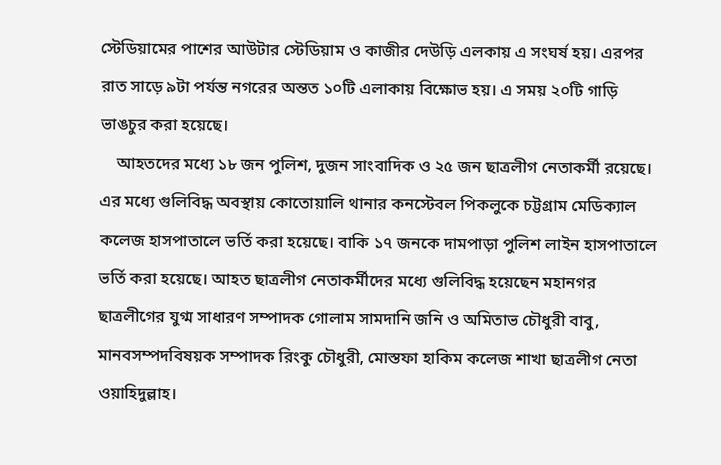স্টেডিয়ামের পাশের আউটার স্টেডিয়াম ও কাজীর দেউড়ি এলকায় এ সংঘর্ষ হয়। এরপর রাত সাড়ে ৯টা পর্যন্ত নগরের অন্তত ১০টি এলাকায় বিক্ষোভ হয়। এ সময় ২০টি গাড়ি ভাঙচুর করা হয়েছে।
    আহতদের মধ্যে ১৮ জন পুলিশ, দুজন সাংবাদিক ও ২৫ জন ছাত্রলীগ নেতাকর্মী রয়েছে। এর মধ্যে গুলিবিদ্ধ অবস্থায় কোতোয়ালি থানার কনস্টেবল পিকলুকে চট্টগ্রাম মেডিক্যাল কলেজ হাসপাতালে ভর্তি করা হয়েছে। বাকি ১৭ জনকে দামপাড়া পুলিশ লাইন হাসপাতালে ভর্তি করা হয়েছে। আহত ছাত্রলীগ নেতাকর্মীদের মধ্যে গুলিবিদ্ধ হয়েছেন মহানগর ছাত্রলীগের যুগ্ম সাধারণ সম্পাদক গোলাম সামদানি জনি ও অমিতাভ চৌধুরী বাবু, মানবসম্পদবিষয়ক সম্পাদক রিংকু চৌধুরী, মোস্তফা হাকিম কলেজ শাখা ছাত্রলীগ নেতা ওয়াহিদুল্লাহ।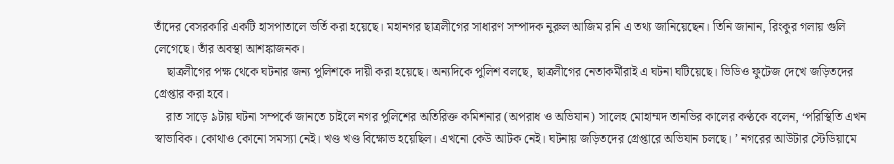তাঁদের বেসরকারি একটি হাসপাতালে ভর্তি করা হয়েছে। মহানগর ছাত্রলীগের সাধারণ সম্পাদক নুরুল আজিম রনি এ তথ্য জানিয়েছেন। তিনি জানান, রিংকুর গলায় গুলি লেগেছে। তাঁর অবস্থা আশঙ্কাজনক।
    ছাত্রলীগের পক্ষ থেকে ঘটনার জন্য পুলিশকে দায়ী করা হয়েছে। অন্যদিকে পুলিশ বলছে, ছাত্রলীগের নেতাকর্মীরাই এ ঘটনা ঘটিয়েছে। ভিডিও ফুটেজ দেখে জড়িতদের গ্রেপ্তার করা হবে।
    রাত সাড়ে ৯টায় ঘটনা সম্পর্কে জানতে চাইলে নগর পুলিশের অতিরিক্ত কমিশনার (অপরাধ ও অভিযান) সালেহ মোহাম্মদ তানভির কালের কণ্ঠকে বলেন, ‘পরিস্থিতি এখন স্বাভাবিক। কোথাও কোনো সমস্যা নেই। খণ্ড খণ্ড বিক্ষোভ হয়েছিল। এখনো কেউ আটক নেই। ঘটনায় জড়িতদের গ্রেপ্তারে অভিযান চলছে। ’ নগরের আউটার স্টেডিয়ামে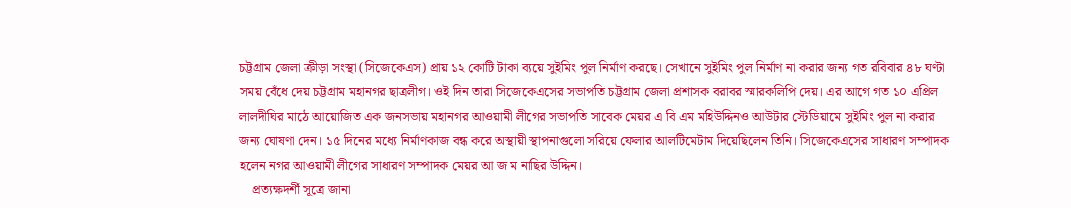চট্টগ্রাম জেলা ক্রীড়া সংস্থা (সিজেকেএস) প্রায় ১২ কোটি টাকা ব্যয়ে সুইমিং পুল নির্মাণ করছে। সেখানে সুইমিং পুল নির্মাণ না করার জন্য গত রবিবার ৪৮ ঘণ্টা সময় বেঁধে দেয় চট্টগ্রাম মহানগর ছাত্রলীগ। ওই দিন তারা সিজেকেএসের সভাপতি চট্টগ্রাম জেলা প্রশাসক বরাবর স্মারকলিপি দেয়। এর আগে গত ১০ এপ্রিল লালদীঘির মাঠে আয়োজিত এক জনসভায় মহানগর আওয়ামী লীগের সভাপতি সাবেক মেয়র এ বি এম মহিউদ্দিনও আউটার স্টেডিয়ামে সুইমিং পুল না করার জন্য ঘোষণা দেন। ১৫ দিনের মধ্যে নির্মাণকাজ বন্ধ করে অস্থায়ী স্থাপনাগুলো সরিয়ে ফেলার আলটিমেটাম দিয়েছিলেন তিনি। সিজেকেএসের সাধারণ সম্পাদক হলেন নগর আওয়ামী লীগের সাধারণ সম্পাদক মেয়র আ জ ম নাছির উদ্দিন।
    প্রত্যক্ষদর্শী সূত্রে জানা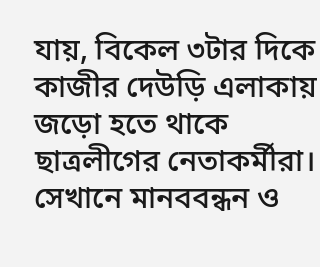যায়, বিকেল ৩টার দিকে কাজীর দেউড়ি এলাকায় জড়ো হতে থাকে ছাত্রলীগের নেতাকর্মীরা। সেখানে মানববন্ধন ও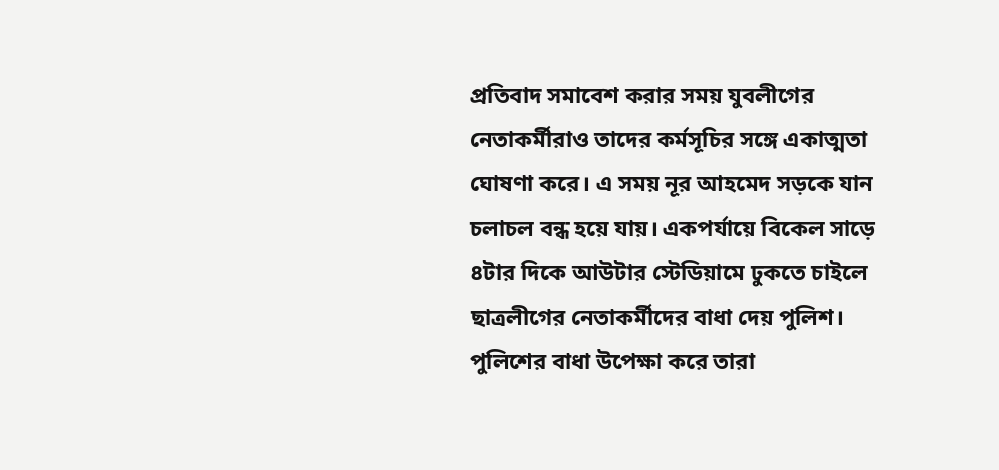প্রতিবাদ সমাবেশ করার সময় যুবলীগের নেতাকর্মীরাও তাদের কর্মসূচির সঙ্গে একাত্মতা ঘোষণা করে। এ সময় নূর আহমেদ সড়কে যান চলাচল বন্ধ হয়ে যায়। একপর্যায়ে বিকেল সাড়ে ৪টার দিকে আউটার স্টেডিয়ামে ঢুকতে চাইলে ছাত্রলীগের নেতাকর্মীদের বাধা দেয় পুলিশ। পুলিশের বাধা উপেক্ষা করে তারা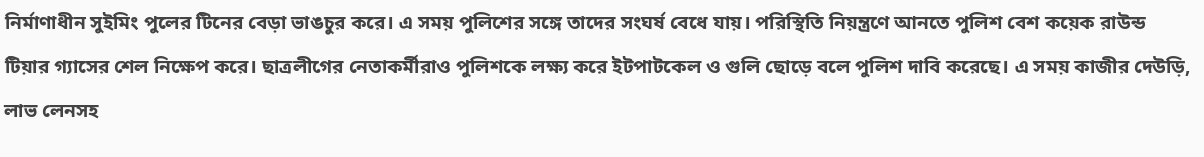নির্মাণাধীন সুইমিং পুলের টিনের বেড়া ভাঙচুর করে। এ সময় পুলিশের সঙ্গে তাদের সংঘর্ষ বেধে যায়। পরিস্থিতি নিয়ন্ত্রণে আনতে পুলিশ বেশ কয়েক রাউন্ড টিয়ার গ্যাসের শেল নিক্ষেপ করে। ছাত্রলীগের নেতাকর্মীরাও পুলিশকে লক্ষ্য করে ইটপাটকেল ও গুলি ছোড়ে বলে পুলিশ দাবি করেছে। এ সময় কাজীর দেউড়ি, লাভ লেনসহ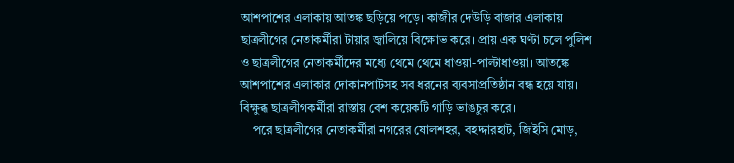আশপাশের এলাকায় আতঙ্ক ছড়িয়ে পড়ে। কাজীর দেউড়ি বাজার এলাকায় ছাত্রলীগের নেতাকর্মীরা টায়ার জ্বালিয়ে বিক্ষোভ করে। প্রায় এক ঘণ্টা চলে পুলিশ ও ছাত্রলীগের নেতাকর্মীদের মধ্যে থেমে থেমে ধাওয়া-পাল্টাধাওয়া। আতঙ্কে আশপাশের এলাকার দোকানপাটসহ সব ধরনের ব্যবসাপ্রতিষ্ঠান বন্ধ হয়ে যায়। বিক্ষুব্ধ ছাত্রলীগকর্মীরা রাস্তায় বেশ কয়েকটি গাড়ি ভাঙচুর করে।
    পরে ছাত্রলীগের নেতাকর্মীরা নগরের ষোলশহর, বহদ্দারহাট, জিইসি মোড়,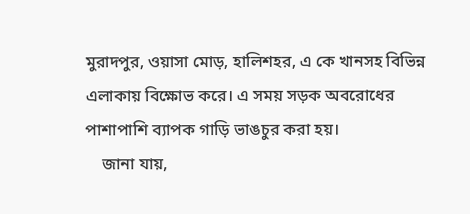মুরাদপুর, ওয়াসা মোড়, হালিশহর, এ কে খানসহ বিভিন্ন এলাকায় বিক্ষোভ করে। এ সময় সড়ক অবরোধের পাশাপাশি ব্যাপক গাড়ি ভাঙচুর করা হয়।
    জানা যায়,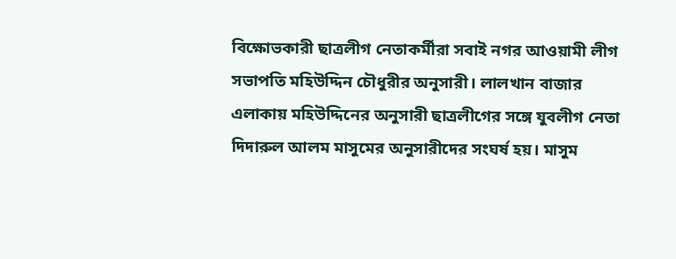বিক্ষোভকারী ছাত্রলীগ নেতাকর্মীরা সবাই নগর আওয়ামী লীগ সভাপতি মহিউদ্দিন চৌধুরীর অনুসারী। লালখান বাজার এলাকায় মহিউদ্দিনের অনুসারী ছাত্রলীগের সঙ্গে যুবলীগ নেতা দিদারুল আলম মাসুমের অনুসারীদের সংঘর্ষ হয়। মাসুম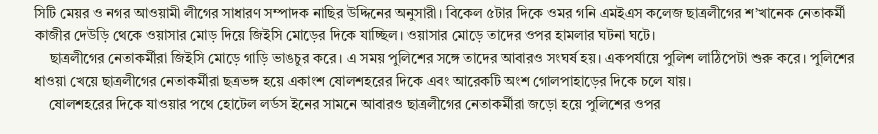সিটি মেয়র ও নগর আওয়ামী লীগের সাধারণ সম্পাদক নাছির উদ্দিনের অনুসারী। বিকেল ৫টার দিকে ওমর গনি এমইএস কলেজ ছাত্রলীগের শ’খানেক নেতাকর্মী কাজীর দেউড়ি থেকে ওয়াসার মোড় দিয়ে জিইসি মোড়ের দিকে যাচ্ছিল। ওয়াসার মোড়ে তাদের ওপর হামলার ঘটনা ঘটে।
    ছাত্রলীগের নেতাকর্মীরা জিইসি মোড়ে গাড়ি ভাঙচুর করে। এ সময় পুলিশের সঙ্গে তাদের আবারও সংঘর্ষ হয়। একপর্যায়ে পুলিশ লাঠিপেটা শুরু করে। পুলিশের ধাওয়া খেয়ে ছাত্রলীগের নেতাকর্মীরা ছত্রভঙ্গ হয়ে একাংশ ষোলশহরের দিকে এবং আরেকটি অংশ গোলপাহাড়ের দিকে চলে যায়।
    ষোলশহরের দিকে যাওয়ার পথে হোটেল লর্ডস ইনের সামনে আবারও ছাত্রলীগের নেতাকর্মীরা জড়ো হয়ে পুলিশের ওপর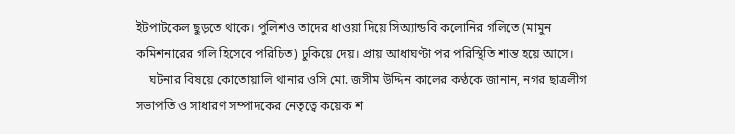ইটপাটকেল ছুড়তে থাকে। পুলিশও তাদের ধাওয়া দিয়ে সিঅ্যান্ডবি কলোনির গলিতে (মামুন কমিশনারের গলি হিসেবে পরিচিত) ঢুকিয়ে দেয়। প্রায় আধাঘণ্টা পর পরিস্থিতি শান্ত হয়ে আসে।
    ঘটনার বিষয়ে কোতোয়ালি থানার ওসি মো. জসীম উদ্দিন কালের কণ্ঠকে জানান, নগর ছাত্রলীগ সভাপতি ও সাধারণ সম্পাদকের নেতৃত্বে কয়েক শ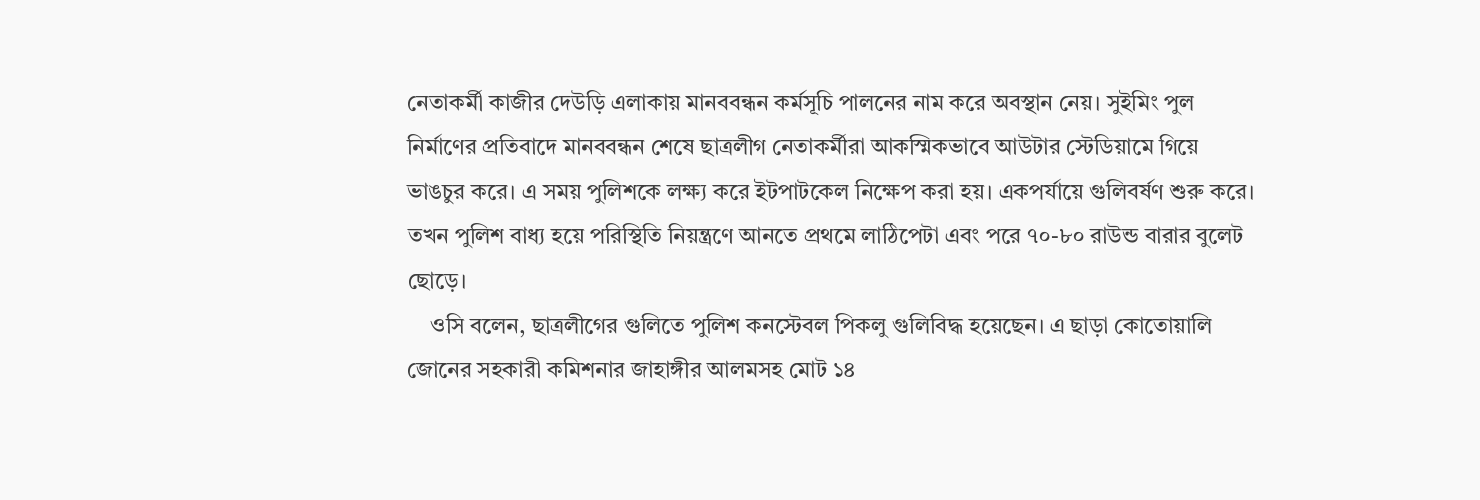নেতাকর্মী কাজীর দেউড়ি এলাকায় মানববন্ধন কর্মসূচি পালনের নাম করে অবস্থান নেয়। সুইমিং পুল নির্মাণের প্রতিবাদে মানববন্ধন শেষে ছাত্রলীগ নেতাকর্মীরা আকস্মিকভাবে আউটার স্টেডিয়ামে গিয়ে ভাঙচুর করে। এ সময় পুলিশকে লক্ষ্য করে ইটপাটকেল নিক্ষেপ করা হয়। একপর্যায়ে গুলিবর্ষণ শুরু করে। তখন পুলিশ বাধ্য হয়ে পরিস্থিতি নিয়ন্ত্রণে আনতে প্রথমে লাঠিপেটা এবং পরে ৭০-৮০ রাউন্ড বারার বুলেট ছোড়ে।
    ওসি বলেন, ছাত্রলীগের গুলিতে পুলিশ কনস্টেবল পিকলু গুলিবিদ্ধ হয়েছেন। এ ছাড়া কোতোয়ালি জোনের সহকারী কমিশনার জাহাঙ্গীর আলমসহ মোট ১৪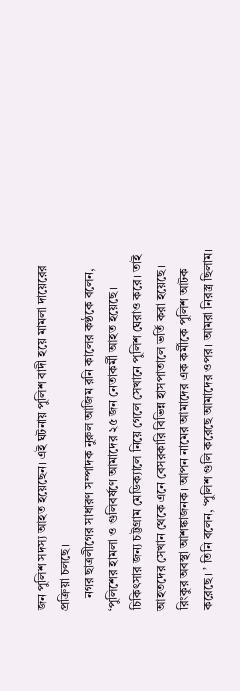জন পুলিশ সদস্য আহত হয়েছেন। এই ঘটনায় পুলিশ বাদী হয়ে মামলা দায়েরের প্রক্রিয়া চলছে।
    নগর ছাত্রলীগের সাধারণ সম্পাদক নুরুল আজিম রনি কালের কণ্ঠকে বলেন, ‘পুলিশের হামলা ও গুলিবর্ষণে আমাদের ২৫ জন নেতাকর্মী আহত হয়েছে। চিকিৎসার জন্য চট্টগ্রাম মেডিক্যালে নিয়ে গেলে সেখানে পুলিশ ঘেরাও করে। তাই আহতদের সেখান থেকে এনে বেসরকারি বিভিন্ন হাসপাতালে ভর্তি করা হয়েছে। রিংকুর অবস্থা আশঙ্কাজনক। আপন নামের আমাদের এক কর্মীকে পুলিশ আটক করেছে। ’ তিনি বলেন, ‘পুলিশ গুলি করেছে আমাদের ওপর। আমরা নিরস্ত্র ছিলাম।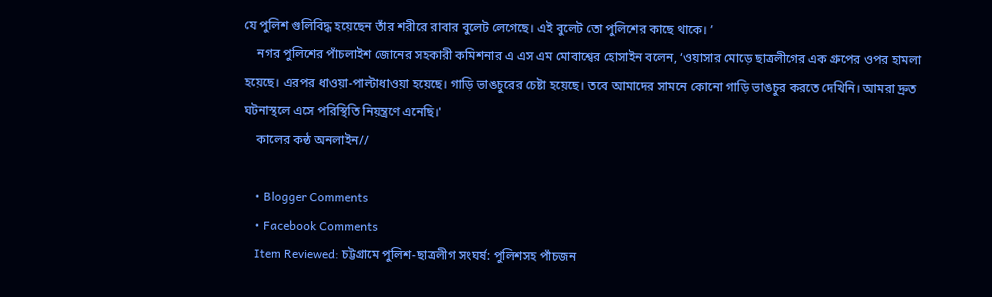যে পুলিশ গুলিবিদ্ধ হয়েছেন তাঁর শরীরে রাবার বুলেট লেগেছে। এই বুলেট তো পুলিশের কাছে থাকে। ’
    নগর পুলিশের পাঁচলাইশ জোনের সহকারী কমিশনার এ এস এম মোবাশ্বের হোসাইন বলেন, ‘ওয়াসার মোড়ে ছাত্রলীগের এক গ্রুপের ওপর হামলা হয়েছে। এরপর ধাওয়া-পাল্টাধাওয়া হয়েছে। গাড়ি ভাঙচুরের চেষ্টা হয়েছে। তবে আমাদের সামনে কোনো গাড়ি ভাঙচুর করতে দেখিনি। আমরা দ্রুত ঘটনাস্থলে এসে পরিস্থিতি নিয়ন্ত্রণে এনেছি।'
    কালের কন্ঠ অনলাইন//

    • Blogger Comments
    • Facebook Comments
    Item Reviewed: চট্টগ্রামে পুলিশ-ছাত্রলীগ সংঘর্ষ: পুলিশসহ পাঁচজন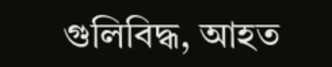গুলিবিদ্ধ, আহত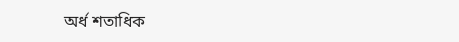অর্ধ শতাধিক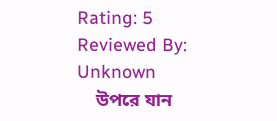Rating: 5 Reviewed By: Unknown
    উপরে যান